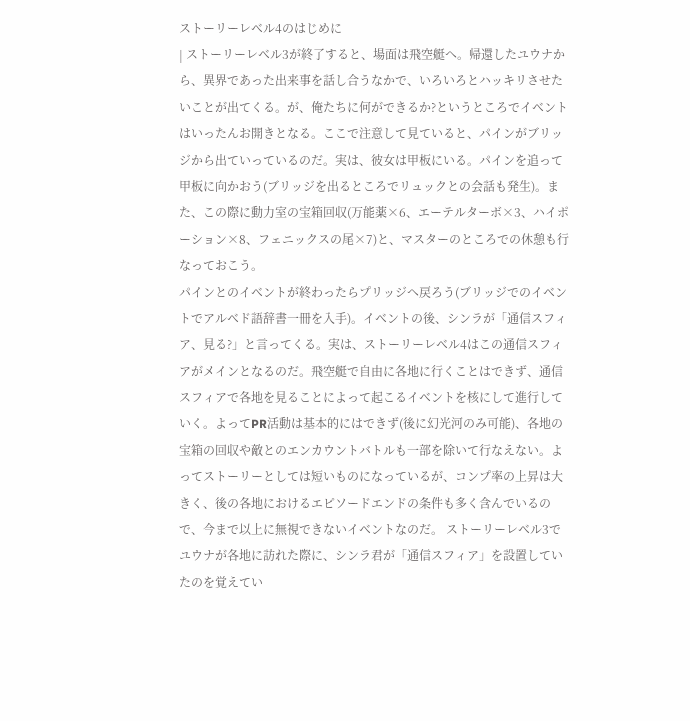ストーリーレベル4のはじめに
| ストーリーレベル3が終了すると、場面は飛空艇へ。帰還したユウナから、異界であった出来事を話し合うなかで、いろいろとハッキリさせたいことが出てくる。が、俺たちに何ができるか?というところでイベントはいったんお開きとなる。ここで注意して見ていると、パインがブリッジから出ていっているのだ。実は、彼女は甲板にいる。パインを追って甲板に向かおう(ブリッジを出るところでリュックとの会話も発生)。また、この際に動力室の宝箱回収(万能薬×6、エーテルターボ×3、ハイポーション×8、フェニックスの尾×7)と、マスターのところでの休憩も行なっておこう。
パインとのイベントが終わったらプリッジへ戻ろう(ブリッジでのイベントでアルベド語辞書一冊を入手)。イベントの後、シンラが「通信スフィア、見る?」と言ってくる。実は、ストーリーレベル4はこの通信スフィアがメインとなるのだ。飛空艇で自由に各地に行くことはできず、通信スフィアで各地を見ることによって起こるイベントを核にして進行していく。よってPR活動は基本的にはできず(後に幻光河のみ可能)、各地の宝箱の回収や敵とのエンカウントバトルも一部を除いて行なえない。よってストーリーとしては短いものになっているが、コンプ率の上昇は大きく、後の各地におけるエピソードエンドの条件も多く含んでいるので、今まで以上に無視できないイベントなのだ。 ストーリーレベル3でユウナが各地に訪れた際に、シンラ君が「通信スフィア」を設置していたのを覚えてい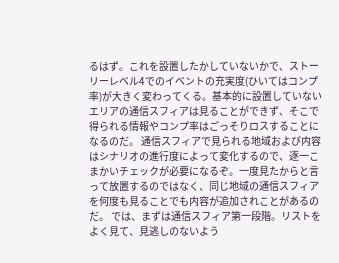るはず。これを設置したかしていないかで、ストーリーレベル4でのイベントの充実度(ひいてはコンプ率)が大きく変わってくる。基本的に設置していないエリアの通信スフィアは見ることができず、そこで得られる情報やコンプ率はごっそりロスすることになるのだ。 通信スフィアで見られる地域および内容はシナリオの進行度によって変化するので、逐一こまかいチェックが必要になるぞ。一度見たからと言って放置するのではなく、同じ地域の通信スフィアを何度も見ることでも内容が追加されことがあるのだ。 では、まずは通信スフィア第一段階。リストをよく見て、見逃しのないよう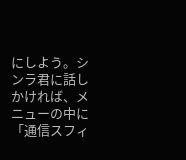にしよう。シンラ君に話しかければ、メニューの中に「通信スフィ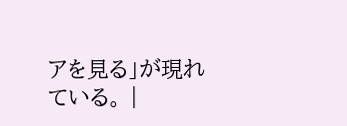アを見る」が現れている。 |